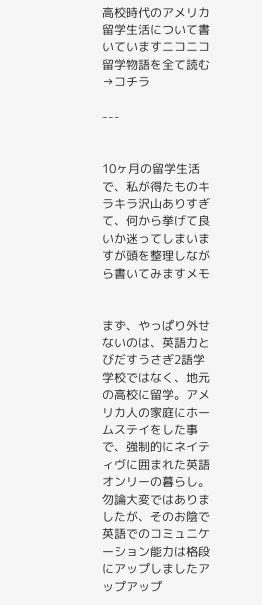高校時代のアメリカ留学生活について書いていますニコニコ留学物語を全て読む→コチラ

---


10ヶ月の留学生活で、私が得たものキラキラ沢山ありすぎて、何から挙げて良いか迷ってしまいますが頭を整理しながら書いてみますメモ


まず、やっぱり外せないのは、英語力とびだすうさぎ2語学学校ではなく、地元の高校に留学。アメリカ人の家庭にホームステイをした事で、強制的にネイティヴに囲まれた英語オンリーの暮らし。勿論大変ではありましたが、そのお陰で英語でのコミュニケーション能力は格段にアップしましたアップアップ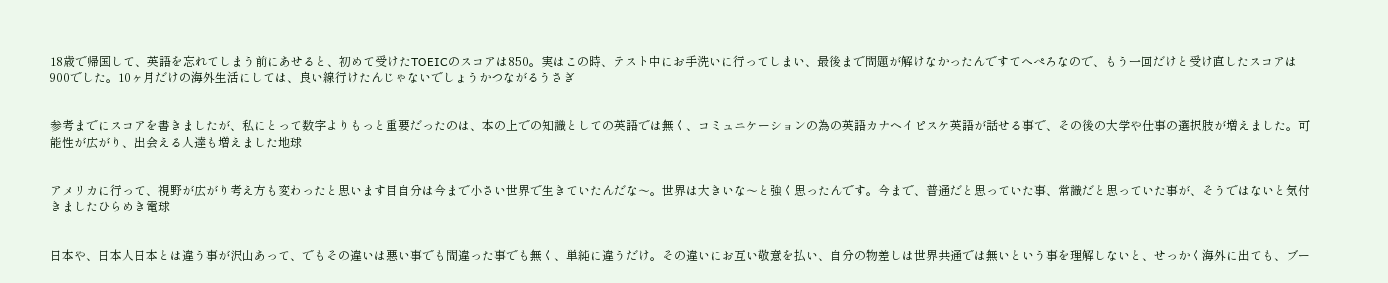18歳で帰国して、英語を忘れてしまう前にあせると、初めて受けたTOEICのスコアは850。実はこの時、テスト中にお手洗いに行ってしまい、最後まで問題が解けなかったんですてへぺろなので、もう一回だけと受け直したスコアは900でした。10ヶ月だけの海外生活にしては、良い線行けたんじゃないでしょうかつながるうさぎ


参考までにスコアを書きましたが、私にとって数字よりもっと重要だったのは、本の上での知識としての英語では無く、コミュニケーションの為の英語カナヘイピスケ英語が話せる事で、その後の大学や仕事の選択肢が増えました。可能性が広がり、出会える人達も増えました地球


アメリカに行って、視野が広がり考え方も変わったと思います目自分は今まで小さい世界で生きていたんだな〜。世界は大きいな〜と強く思ったんです。今まで、普通だと思っていた事、常識だと思っていた事が、そうではないと気付きましたひらめき電球


日本や、日本人日本とは違う事が沢山あって、でもその違いは悪い事でも間違った事でも無く、単純に違うだけ。その違いにお互い敬意を払い、自分の物差しは世界共通では無いという事を理解しないと、せっかく海外に出ても、ブー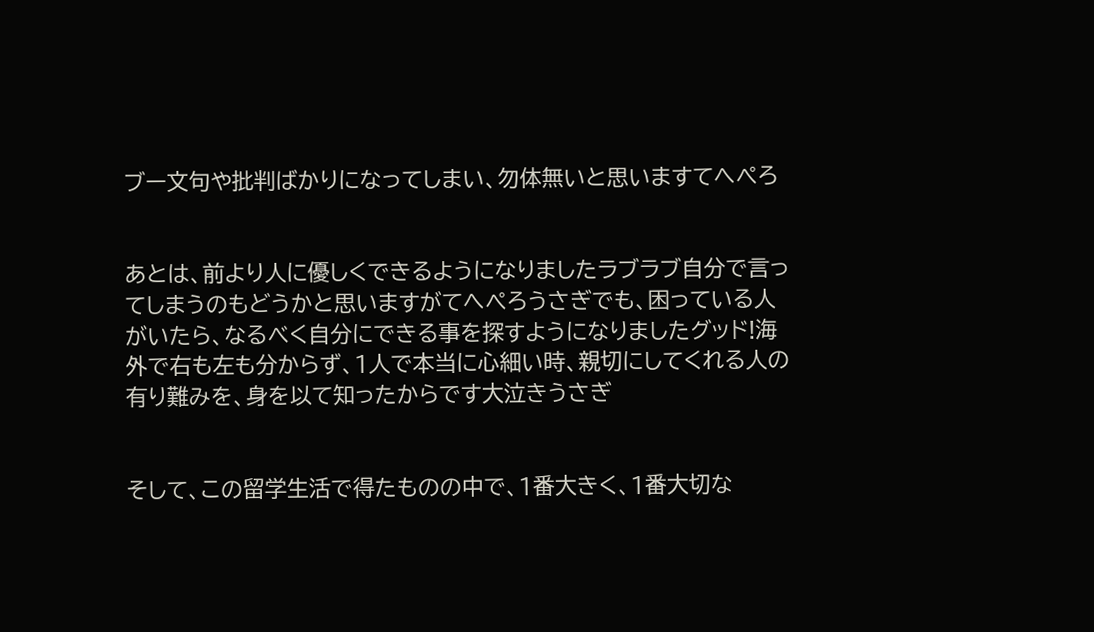ブー文句や批判ばかりになってしまい、勿体無いと思いますてへぺろ


あとは、前より人に優しくできるようになりましたラブラブ自分で言ってしまうのもどうかと思いますがてへぺろうさぎでも、困っている人がいたら、なるべく自分にできる事を探すようになりましたグッド!海外で右も左も分からず、1人で本当に心細い時、親切にしてくれる人の有り難みを、身を以て知ったからです大泣きうさぎ


そして、この留学生活で得たものの中で、1番大きく、1番大切な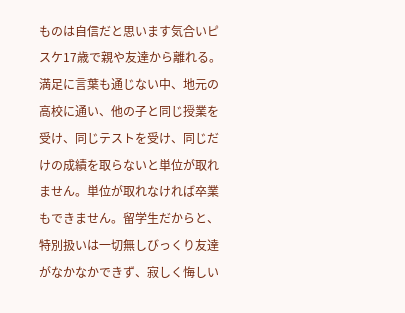ものは自信だと思います気合いピスケ17歳で親や友達から離れる。満足に言葉も通じない中、地元の高校に通い、他の子と同じ授業を受け、同じテストを受け、同じだけの成績を取らないと単位が取れません。単位が取れなければ卒業もできません。留学生だからと、特別扱いは一切無しびっくり友達がなかなかできず、寂しく悔しい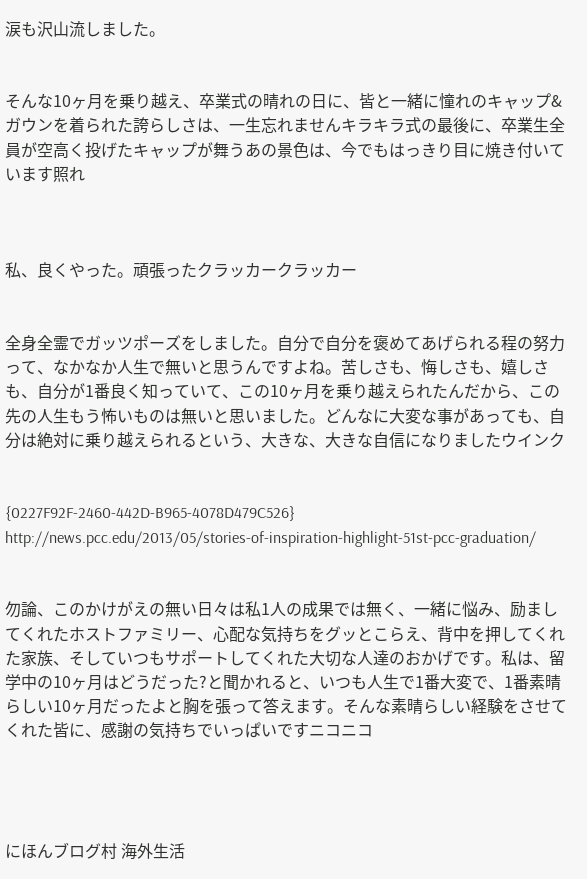涙も沢山流しました。


そんな10ヶ月を乗り越え、卒業式の晴れの日に、皆と一緒に憧れのキャップ&ガウンを着られた誇らしさは、一生忘れませんキラキラ式の最後に、卒業生全員が空高く投げたキャップが舞うあの景色は、今でもはっきり目に焼き付いています照れ



私、良くやった。頑張ったクラッカークラッカー


全身全霊でガッツポーズをしました。自分で自分を褒めてあげられる程の努力って、なかなか人生で無いと思うんですよね。苦しさも、悔しさも、嬉しさも、自分が1番良く知っていて、この10ヶ月を乗り越えられたんだから、この先の人生もう怖いものは無いと思いました。どんなに大変な事があっても、自分は絶対に乗り越えられるという、大きな、大きな自信になりましたウインク


{0227F92F-2460-442D-B965-4078D479C526}
http://news.pcc.edu/2013/05/stories-of-inspiration-highlight-51st-pcc-graduation/


勿論、このかけがえの無い日々は私1人の成果では無く、一緒に悩み、励ましてくれたホストファミリー、心配な気持ちをグッとこらえ、背中を押してくれた家族、そしていつもサポートしてくれた大切な人達のおかげです。私は、留学中の10ヶ月はどうだった?と聞かれると、いつも人生で1番大変で、1番素晴らしい10ヶ月だったよと胸を張って答えます。そんな素晴らしい経験をさせてくれた皆に、感謝の気持ちでいっぱいですニコニコ




にほんブログ村 海外生活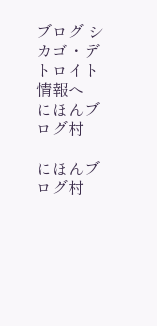ブログ シカゴ・デトロイト情報へ
にほんブログ村

にほんブログ村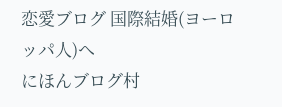恋愛ブログ 国際結婚(ヨーロッパ人)へ
にほんブログ村